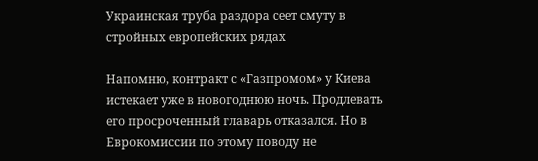Украинская труба раздора сеет смуту в стройных европейских рядах

Напомню, контракт с «Газпромом» у Киева истекает уже в новогоднюю ночь. Продлевать его просроченный главарь отказался. Но в Еврокомиссии по этому поводу не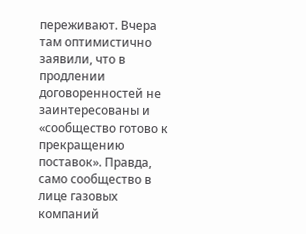переживают. Вчера там оптимистично заявили, что в продлении договоренностей не заинтересованы и «сообщество готово к прекращению поставок». Правда, само сообщество в лице газовых компаний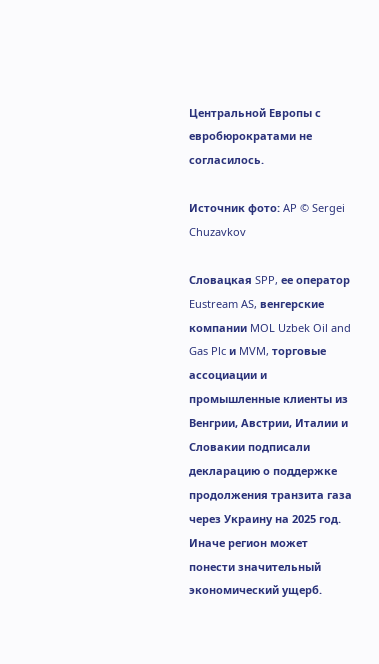Центральной Европы с евробюрократами не согласилось.

Источник фото: AP © Sergei Chuzavkov

Словацкая SPP, ее оператор Eustream AS, венгерские компании MOL Uzbek Oil and Gas Plc и MVM, торговые ассоциации и промышленные клиенты из Венгрии, Австрии, Италии и Словакии подписали декларацию о поддержке продолжения транзита газа через Украину на 2025 год. Иначе регион может понести значительный экономический ущерб.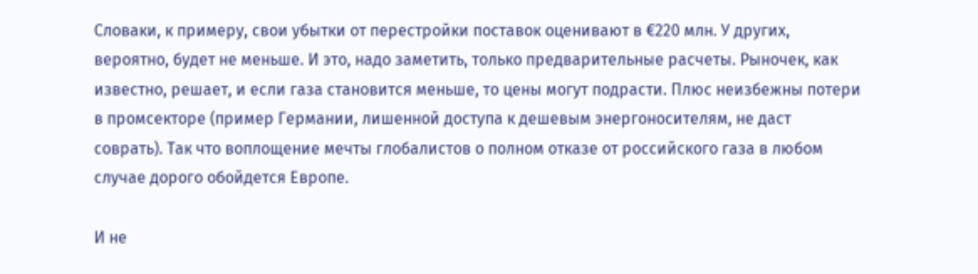Словаки, к примеру, свои убытки от перестройки поставок оценивают в €220 млн. У других, вероятно, будет не меньше. И это, надо заметить, только предварительные расчеты. Рыночек, как известно, решает, и если газа становится меньше, то цены могут подрасти. Плюс неизбежны потери в промсекторе (пример Германии, лишенной доступа к дешевым энергоносителям, не даст соврать). Так что воплощение мечты глобалистов о полном отказе от российского газа в любом случае дорого обойдется Европе.

И не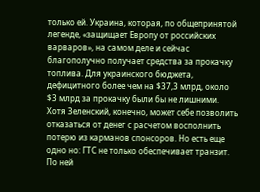только ей. Украина, которая, по общепринятой легенде, «защищает Европу от российских варваров», на самом деле и сейчас благополучно получает средства за прокачку топлива. Для украинского бюджета, дефицитного более чем на $37,3 млрд, около $3 млрд за прокачку были бы не лишними. Хотя Зеленский, конечно, может себе позволить отказаться от денег с расчетом восполнить потерю из карманов спонсоров. Но есть еще одно но: ГТС не только обеспечивает транзит. По ней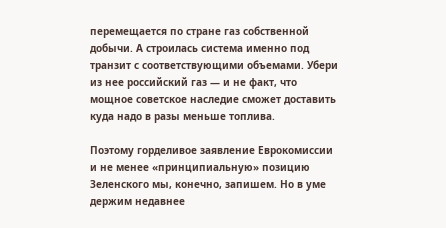перемещается по стране газ собственной добычи. А строилась система именно под транзит с соответствующими объемами. Убери из нее российский газ — и не факт, что мощное советское наследие сможет доставить куда надо в разы меньше топлива.

Поэтому горделивое заявление Еврокомиссии и не менее «принципиальную» позицию Зеленского мы, конечно, запишем. Но в уме держим недавнее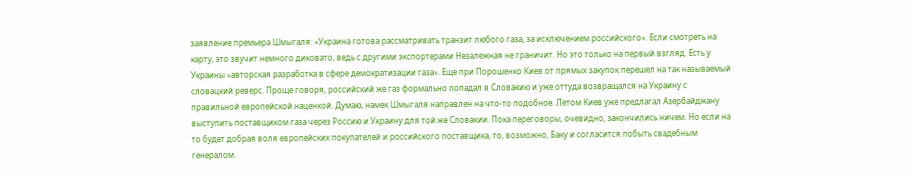заявление премьера Шмыгаля: «Украина готова рассматривать транзит любого газа, за исключением российского». Если смотреть на карту, это звучит немного диковато, ведь с другими экспортерами Незалежная не граничит. Но это только на первый взгляд. Есть у Украины «авторская разработка в сфере демократизации газа». Еще при Порошенко Киев от прямых закупок перешел на так называемый словацкий реверс. Проще говоря, российский же газ формально попадал в Словакию и уже оттуда возвращался на Украину с правильной европейской наценкой. Думаю, намек Шмыгаля направлен на что-то подобное. Летом Киев уже предлагал Азербайджану выступить поставщиком газа через Россию и Украину для той же Словакии. Пока переговоры, очевидно, закончились ничем. Но если на то будет добрая воля европейских покупателей и российского поставщика, то, возможно, Баку и согласится побыть свадебным генералом.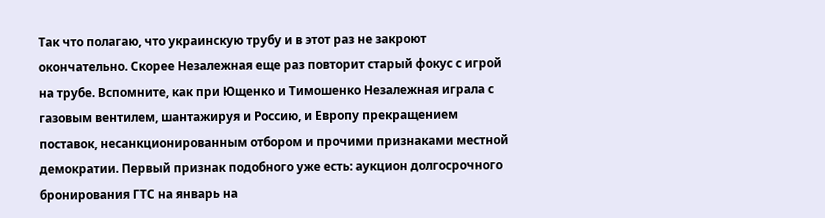Так что полагаю, что украинскую трубу и в этот раз не закроют окончательно. Скорее Незалежная еще раз повторит старый фокус с игрой на трубе. Вспомните, как при Ющенко и Тимошенко Незалежная играла с газовым вентилем, шантажируя и Россию, и Европу прекращением поставок, несанкционированным отбором и прочими признаками местной демократии. Первый признак подобного уже есть: аукцион долгосрочного бронирования ГТС на январь на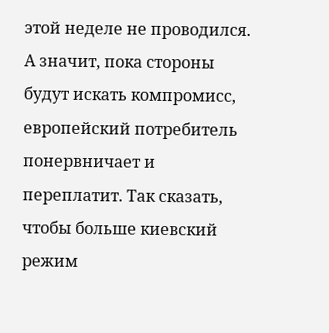этой неделе не проводился. А значит, пока стороны будут искать компромисс, европейский потребитель понервничает и переплатит. Так сказать, чтобы больше киевский режим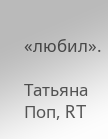«любил».

Татьяна Поп, RT